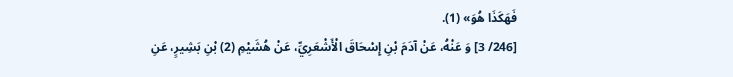فَهَكَذَا هُوَ» (1).
[246/ 3] وَ عَنْهُ، عَنْ آدَمَ بْنِ إِسْحَاقَ الْأَشْعَرِيِّ، عَنْ هُشَيْمِ (2) بْنِ بَشِيرٍ، عَنِ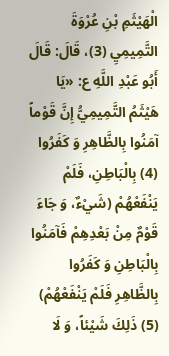الْهَيْثَمِ بْنِ عُرْوَةَ التَّمِيمِيِ (3)، قَالَ: قَالَ أَبُو عَبْدِ اللَّهِ ع: «يَا هَيْثَمُ التَّمِيمِيُّ إِنَّ قَوْماً آمَنُوا بِالظَّاهِرِ وَ كَفَرُوا (4) بِالْبَاطِنِ، فَلَمْ يَنْفَعْهُمْ (شَيْءٌ، وَ جَاءَ قَوْمٌ مِنْ بَعْدِهِمْ فَآمَنُوا بِالْبَاطِنِ وَ كَفَرُوا بِالظَّاهِرِ فَلَمْ يَنْفَعْهُمْ) (5) ذَلِكَ شَيْئاً، وَ لَا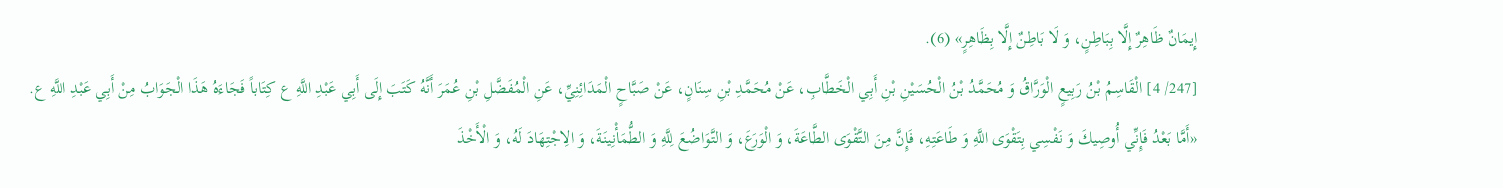إِيمَانٌ ظَاهِرٌ إِلَّا بِبَاطِنٍ، وَ لَا بَاطِنٌ إِلَّا بِظَاهِرٍ» (6).
[247/ 4] الْقَاسِمُ بْنُ رَبِيعٍ الْوَرَّاقُ وَ مُحَمَّدُ بْنُ الْحُسَيْنِ بْنِ أَبِي الْخَطَّابِ، عَنْ مُحَمَّدِ بْنِ سِنَانٍ، عَنْ صَبَّاحٍ الْمَدَائِنِيِّ، عَنِ الْمُفَضَّلِ بْنِ عُمَرَ أَنَّهُ كَتَبَ إِلَى أَبِي عَبْدِ اللَّهِ ع كِتَاباً فَجَاءَهُ هَذَا الْجَوَابُ مِنْ أَبِي عَبْدِ اللَّهِ ع.
«أَمَّا بَعْدُ فَإِنِّي أُوصِيكَ وَ نَفْسِي بِتَقْوَى اللَّهِ وَ طَاعَتِهِ، فَإِنَّ مِنَ التَّقْوَى الطَّاعَةَ، وَ الْوَرَعَ، وَ التَّوَاضُعَ لِلَّهِ وَ الطُّمَأْنِينَةَ، وَ الِاجْتِهَادَ لَهُ، وَ الْأَخْذَ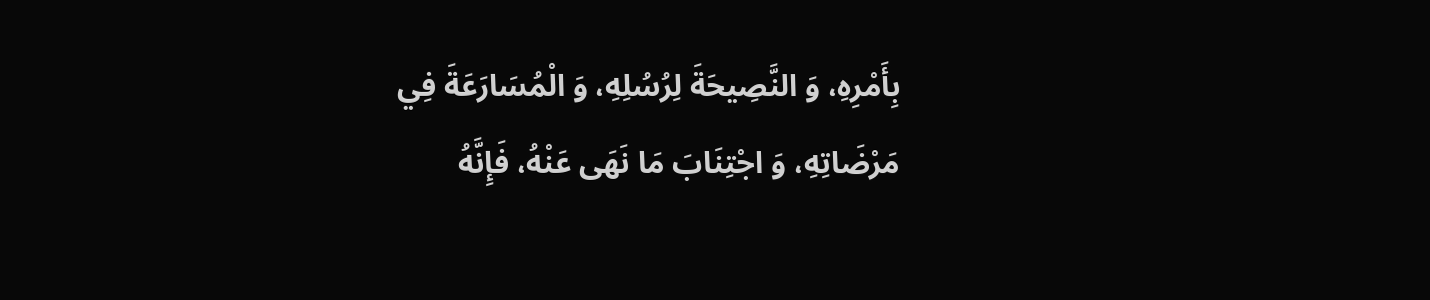بِأَمْرِهِ، وَ النَّصِيحَةَ لِرُسُلِهِ، وَ الْمُسَارَعَةَ فِي مَرْضَاتِهِ، وَ اجْتِنَابَ مَا نَهَى عَنْهُ، فَإِنَّهُ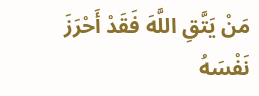مَنْ يَتَّقِ اللَّهَ فَقَدْ أَحْرَزَ نَفْسَهُ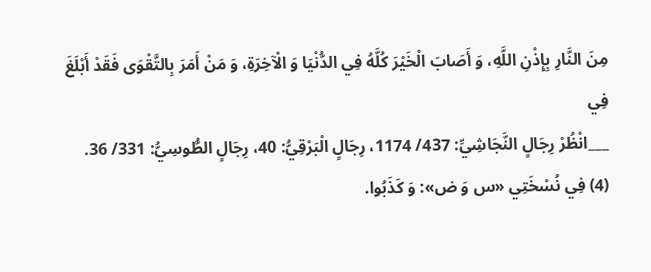مِنَ النَّارِ بِإِذْنِ اللَّهِ، وَ أَصَابَ الْخَيْرَ كُلَّهُ فِي الدُّنْيَا وَ الْآخِرَةِ، وَ مَنْ أَمَرَ بِالتَّقْوَى فَقَدْ أَبْلَغَ فِي
___انْظُرْ رِجَالٍ النَّجَاشِيِّ: 437/ 1174، رِجَالٍ الْبَرْقِيُّ: 40، رِجَالٍ الطُّوسِيُّ: 331/ 36.
(4) فِي نُسْخَتِي «س وَ ض»: وَ كَذَبُوا.